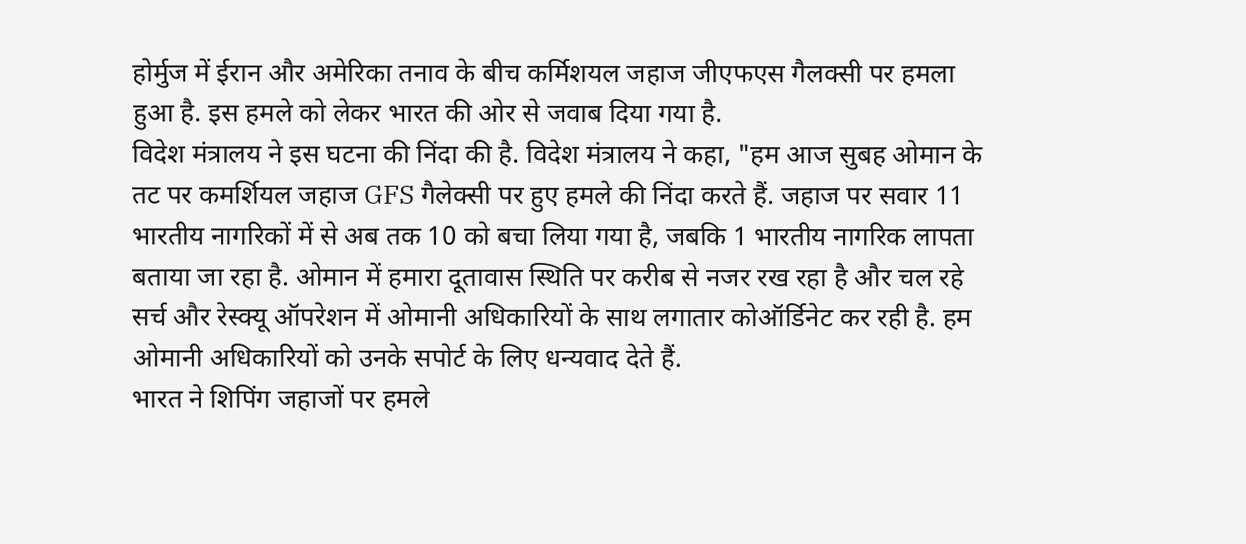होर्मुज में ईरान और अमेरिका तनाव के बीच कर्मिशयल जहाज जीएफएस गैलक्सी पर हमला हुआ है. इस हमले को लेकर भारत की ओर से जवाब दिया गया है.
विदेश मंत्रालय ने इस घटना की निंदा की है. विदेश मंत्रालय ने कहा, "हम आज सुबह ओमान के तट पर कमर्शियल जहाज GFS गैलेक्सी पर हुए हमले की निंदा करते हैं. जहाज पर सवार 11 भारतीय नागरिकों में से अब तक 10 को बचा लिया गया है, जबकि 1 भारतीय नागरिक लापता बताया जा रहा है. ओमान में हमारा दूतावास स्थिति पर करीब से नजर रख रहा है और चल रहे सर्च और रेस्क्यू ऑपरेशन में ओमानी अधिकारियों के साथ लगातार कोऑर्डिनेट कर रही है. हम ओमानी अधिकारियों को उनके सपोर्ट के लिए धन्यवाद देते हैं.
भारत ने शिपिंग जहाजों पर हमले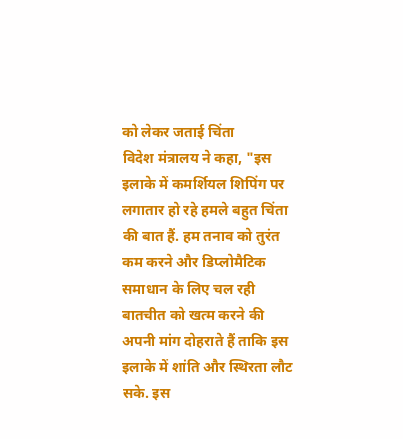को लेकर जताई चिंता
विदेश मंत्रालय ने कहा, "इस इलाके में कमर्शियल शिपिंग पर लगातार हो रहे हमले बहुत चिंता की बात हैं. हम तनाव को तुरंत कम करने और डिप्लोमैटिक समाधान के लिए चल रही बातचीत को खत्म करने की अपनी मांग दोहराते हैं ताकि इस इलाके में शांति और स्थिरता लौट सके. इस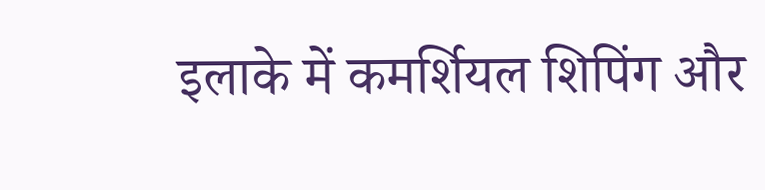इलाके में कमर्शियल शिपिंग और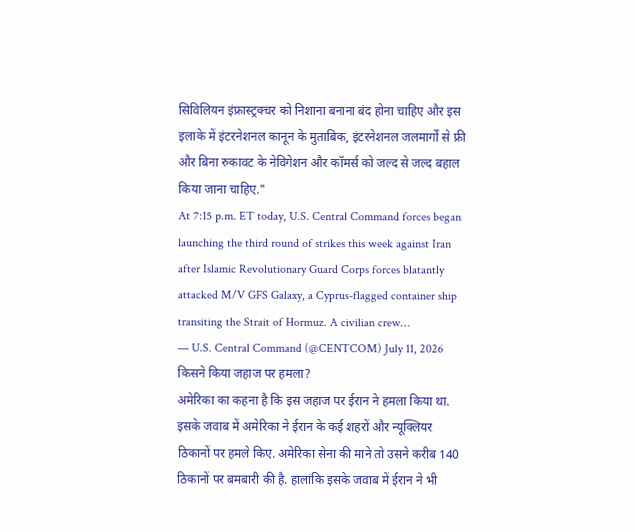सिविलियन इंफ्रास्ट्रक्चर को निशाना बनाना बंद होना चाहिए और इस इलाके में इंटरनेशनल कानून के मुताबिक, इंटरनेशनल जलमार्गों से फ्री और बिना रुकावट के नेविगेशन और कॉमर्स को जल्द से जल्द बहाल किया जाना चाहिए."
At 7:15 p.m. ET today, U.S. Central Command forces began launching the third round of strikes this week against Iran after Islamic Revolutionary Guard Corps forces blatantly attacked M/V GFS Galaxy, a Cyprus-flagged container ship transiting the Strait of Hormuz. A civilian crew…
— U.S. Central Command (@CENTCOM) July 11, 2026
किसने किया जहाज पर हमला?
अमेरिका का कहना है कि इस जहाज पर ईरान ने हमला किया था. इसके जवाब में अमेरिका ने ईरान के कई शहरों और न्यूक्लियर ठिकानों पर हमले किए. अमेरिका सेना की माने तो उसने करीब 140 ठिकानों पर बमबारी की है. हालांकि इसके जवाब में ईरान ने भी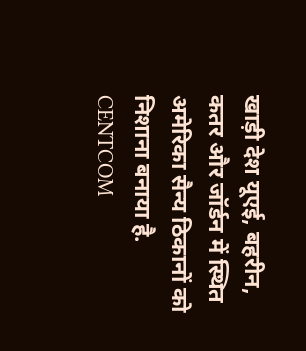खाड़ी देश यूएई, बहरीन, कतर और जॉर्डन में स्थित अमेरिका सैन्य ठिकानों को निशाना बनाया है.
CENTCOM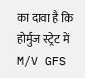का दावा है कि होर्मुज स्ट्रेट में M/V GFS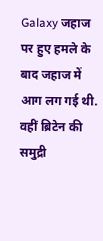Galaxy जहाज पर हुए हमले के बाद जहाज में आग लग गई थी. वहीं ब्रिटेन की समुद्री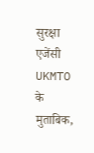सुरक्षा एजेंसी UKMTO के मुताबिक,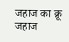जहाज का क्रू जहाज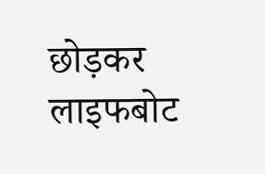छोड़कर लाइफबोट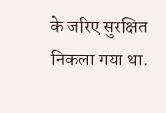के जरिए सुरक्षित निकला गया था.